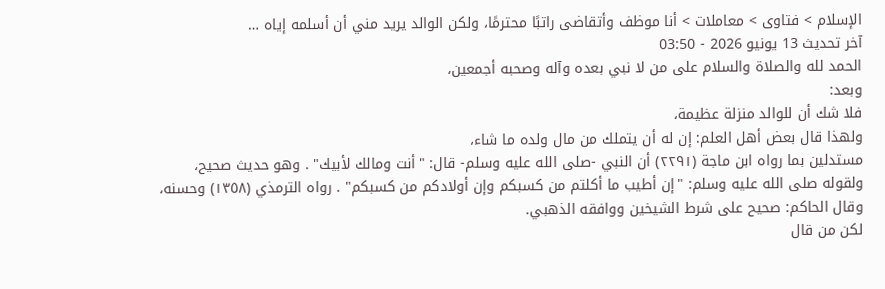الإسلام > فتاوى > معاملات > أنا موظف وأتقاضى راتبًا محترمًا، ولكن الوالد يريد مني أن أسلمه إياه …
آخر تحديث 13 يونيو 2026 - 03:50
الحمد لله والصلاة والسلام على من لا نبي بعده وآله وصحبه أجمعين،
وبعد:
فلا شك أن للوالد منزلة عظيمة،
ولهذا قال بعض أهل العلم: إن له أن يتملك من مال ولده ما شاء،
مستدلين بما رواه ابن ماجة (٢٢٩١) أن النبي -صلى الله عليه وسلم- قال: "أنت ومالك لأبيك" . وهو حديث صحيح،
ولقوله صلى الله عليه وسلم: "إن أطيب ما أكلتم من كسبكم وإن أولادكم من كسبكم" . رواه الترمذي (١٣٥٨) وحسنه،
وقال الحاكم: صحيح على شرط الشيخين ووافقه الذهبي.
لكن من قال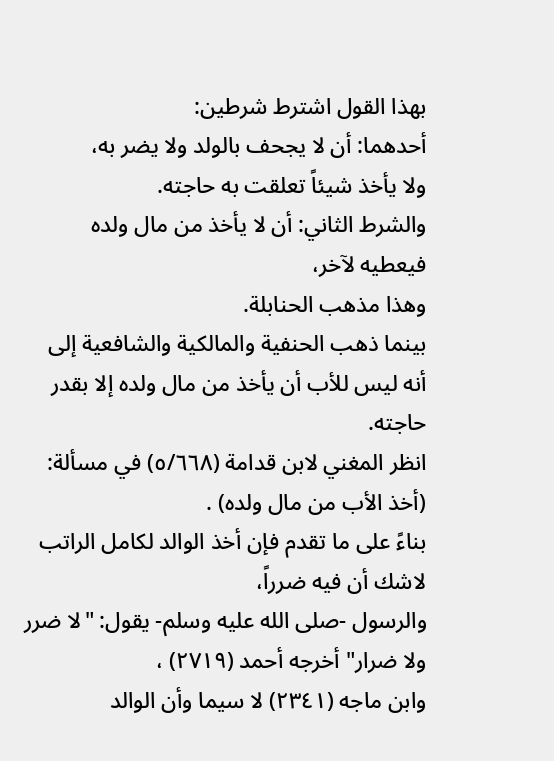بهذا القول اشترط شرطين:
أحدهما: أن لا يجحف بالولد ولا يضر به،
ولا يأخذ شيئاً تعلقت به حاجته.
والشرط الثاني: أن لا يأخذ من مال ولده فيعطيه لآخر،
وهذا مذهب الحنابلة.
بينما ذهب الحنفية والمالكية والشافعية إلى أنه ليس للأب أن يأخذ من مال ولده إلا بقدر حاجته.
انظر المغني لابن قدامة (٥/٦٦٨) في مسألة: (أخذ الأب من مال ولده) .
بناءً على ما تقدم فإن أخذ الوالد لكامل الراتب لاشك أن فيه ضرراً،
والرسول -صلى الله عليه وسلم- يقول: "لا ضرر ولا ضرار" أخرجه أحمد (٢٧١٩) ،
وابن ماجه (٢٣٤١) لا سيما وأن الوالد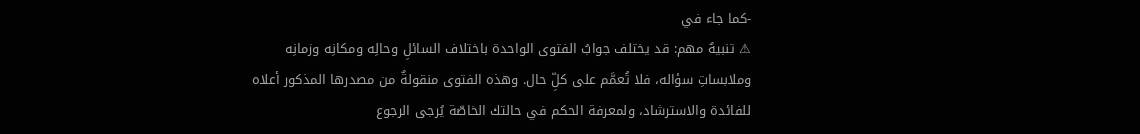-كما جاء في
⚠ تنبيهٌ مهم: قد يختلف جوابُ الفتوى الواحدة باختلاف السائلِ وحالِه ومكانِه وزمانِه وملابساتِ سؤاله، فلا تُعمَّم على كلِّ حال. وهذه الفتوى منقولةٌ من مصدرها المذكور أعلاه للفائدة والاسترشاد، ولمعرفة الحكم في حالتك الخاصّة يُرجى الرجوع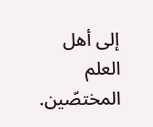إلى أهل العلم المختصّين.